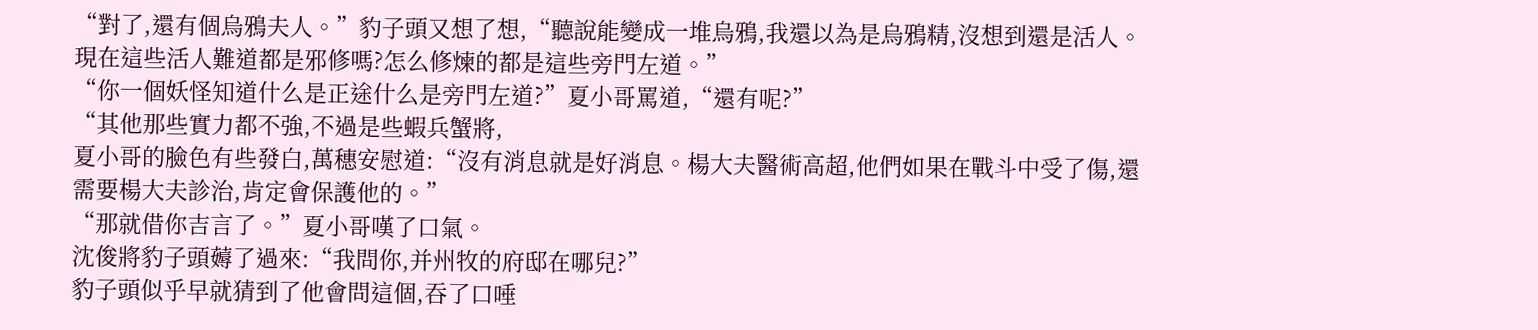“對了,還有個烏鴉夫人。”豹子頭又想了想,“聽說能變成一堆烏鴉,我還以為是烏鴉精,沒想到還是活人。現在這些活人難道都是邪修嗎?怎么修煉的都是這些旁門左道。”
“你一個妖怪知道什么是正途什么是旁門左道?”夏小哥罵道,“還有呢?”
“其他那些實力都不強,不過是些蝦兵蟹將,
夏小哥的臉色有些發白,萬穗安慰道:“沒有消息就是好消息。楊大夫醫術高超,他們如果在戰斗中受了傷,還需要楊大夫診治,肯定會保護他的。”
“那就借你吉言了。”夏小哥嘆了口氣。
沈俊將豹子頭薅了過來:“我問你,并州牧的府邸在哪兒?”
豹子頭似乎早就猜到了他會問這個,吞了口唾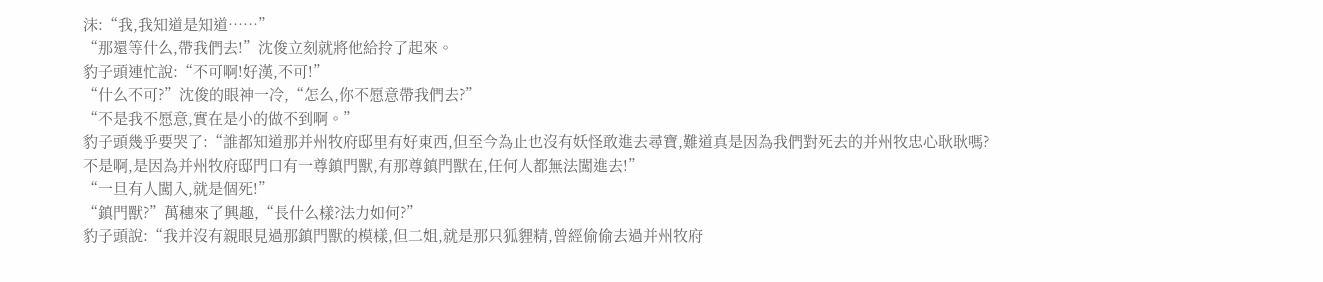沫:“我,我知道是知道……”
“那還等什么,帶我們去!”沈俊立刻就將他給拎了起來。
豹子頭連忙說:“不可啊!好漢,不可!”
“什么不可?”沈俊的眼神一冷,“怎么,你不愿意帶我們去?”
“不是我不愿意,實在是小的做不到啊。”
豹子頭幾乎要哭了:“誰都知道那并州牧府邸里有好東西,但至今為止也沒有妖怪敢進去尋寶,難道真是因為我們對死去的并州牧忠心耿耿嗎?不是啊,是因為并州牧府邸門口有一尊鎮門獸,有那尊鎮門獸在,任何人都無法闖進去!”
“一旦有人闖入,就是個死!”
“鎮門獸?”萬穗來了興趣,“長什么樣?法力如何?”
豹子頭說:“我并沒有親眼見過那鎮門獸的模樣,但二姐,就是那只狐貍精,曾經偷偷去過并州牧府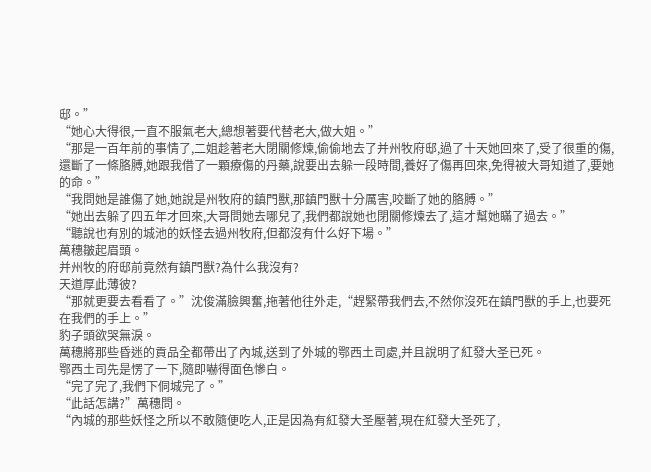邸。”
“她心大得很,一直不服氣老大,總想著要代替老大,做大姐。”
“那是一百年前的事情了,二姐趁著老大閉關修煉,偷偷地去了并州牧府邸,過了十天她回來了,受了很重的傷,還斷了一條胳膊,她跟我借了一顆療傷的丹藥,說要出去躲一段時間,養好了傷再回來,免得被大哥知道了,要她的命。”
“我問她是誰傷了她,她說是州牧府的鎮門獸,那鎮門獸十分厲害,咬斷了她的胳膊。”
“她出去躲了四五年才回來,大哥問她去哪兒了,我們都說她也閉關修煉去了,這才幫她瞞了過去。”
“聽說也有別的城池的妖怪去過州牧府,但都沒有什么好下場。”
萬穗皺起眉頭。
并州牧的府邸前竟然有鎮門獸?為什么我沒有?
天道厚此薄彼?
“那就更要去看看了。”沈俊滿臉興奮,拖著他往外走,“趕緊帶我們去,不然你沒死在鎮門獸的手上,也要死在我們的手上。”
豹子頭欲哭無淚。
萬穗將那些昏迷的貢品全都帶出了內城,送到了外城的鄂西土司處,并且說明了紅發大圣已死。
鄂西土司先是愣了一下,隨即嚇得面色慘白。
“完了完了,我們下侗城完了。”
“此話怎講?”萬穗問。
“內城的那些妖怪之所以不敢隨便吃人,正是因為有紅發大圣壓著,現在紅發大圣死了,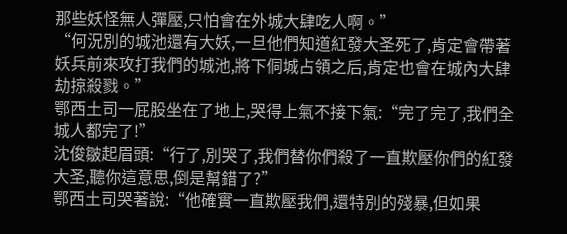那些妖怪無人彈壓,只怕會在外城大肆吃人啊。”
“何況別的城池還有大妖,一旦他們知道紅發大圣死了,肯定會帶著妖兵前來攻打我們的城池,將下侗城占領之后,肯定也會在城內大肆劫掠殺戮。”
鄂西土司一屁股坐在了地上,哭得上氣不接下氣:“完了完了,我們全城人都完了!”
沈俊皺起眉頭:“行了,別哭了,我們替你們殺了一直欺壓你們的紅發大圣,聽你這意思,倒是幫錯了?”
鄂西土司哭著說:“他確實一直欺壓我們,還特別的殘暴,但如果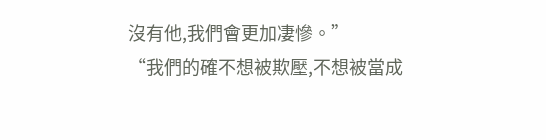沒有他,我們會更加凄慘。”
“我們的確不想被欺壓,不想被當成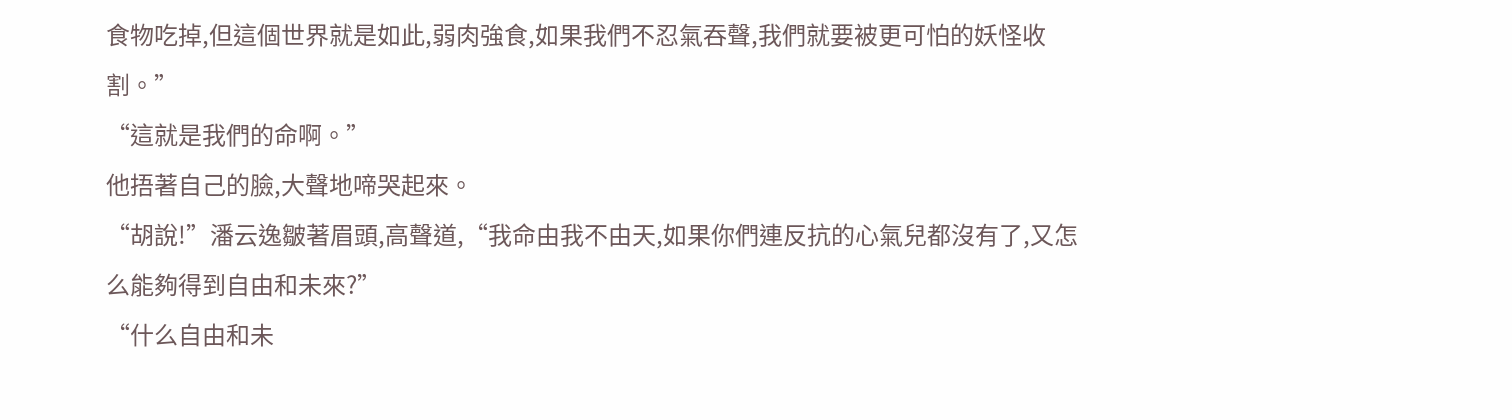食物吃掉,但這個世界就是如此,弱肉強食,如果我們不忍氣吞聲,我們就要被更可怕的妖怪收割。”
“這就是我們的命啊。”
他捂著自己的臉,大聲地啼哭起來。
“胡說!”潘云逸皺著眉頭,高聲道,“我命由我不由天,如果你們連反抗的心氣兒都沒有了,又怎么能夠得到自由和未來?”
“什么自由和未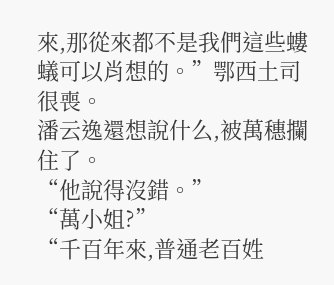來,那從來都不是我們這些螻蟻可以肖想的。”鄂西土司很喪。
潘云逸還想說什么,被萬穗攔住了。
“他說得沒錯。”
“萬小姐?”
“千百年來,普通老百姓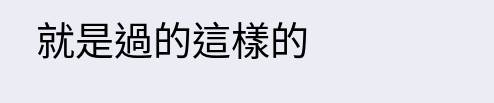就是過的這樣的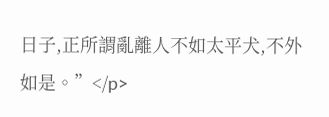日子,正所謂亂離人不如太平犬,不外如是。”</p>